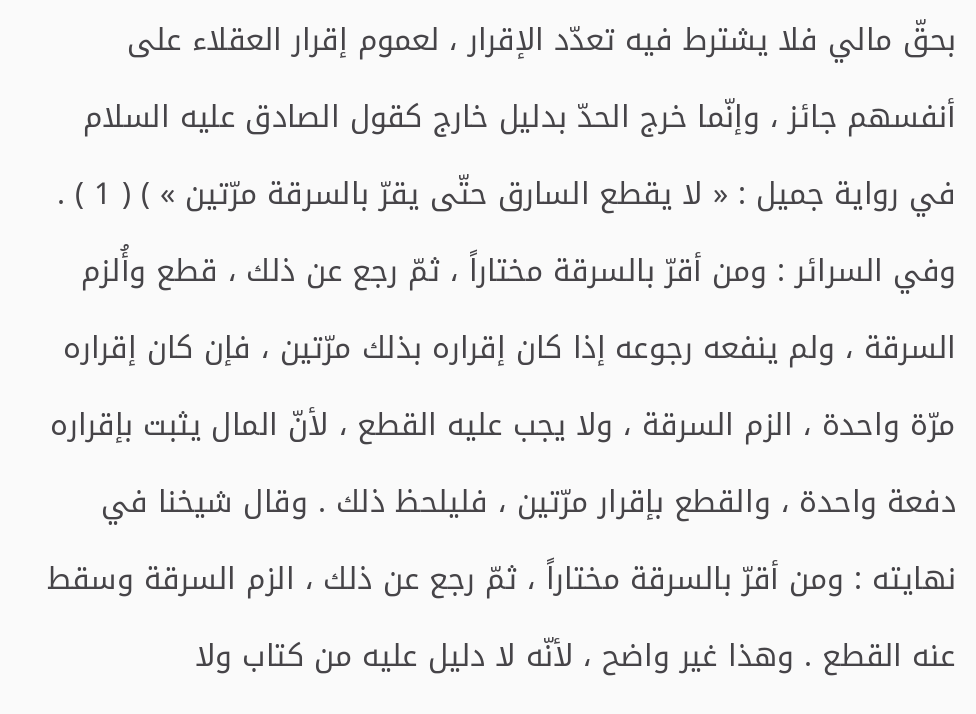بحقّ مالي فلا يشترط فيه تعدّد الإقرار ، لعموم إقرار العقلاء على أنفسهم جائز ، وإنّما خرج الحدّ بدليل خارج كقول الصادق عليه السلام في رواية جميل : « لا يقطع السارق حتّى يقرّ بالسرقة مرّتين » ) ( 1 ) . وفي السرائر : ومن أقرّ بالسرقة مختاراً ، ثمّ رجع عن ذلك ، قطع وأُلزم السرقة ، ولم ينفعه رجوعه إذا كان إقراره بذلك مرّتين ، فإن كان إقراره مرّة واحدة ، الزم السرقة ، ولا يجب عليه القطع ، لأنّ المال يثبت بإقراره دفعة واحدة ، والقطع بإقرار مرّتين ، فليلحظ ذلك . وقال شيخنا في نهايته : ومن أقرّ بالسرقة مختاراً ، ثمّ رجع عن ذلك ، الزم السرقة وسقط عنه القطع . وهذا غير واضح ، لأنّه لا دليل عليه من كتاب ولا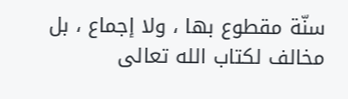سنّة مقطوع بها ، ولا إجماع ، بل مخالف لكتاب الله تعالى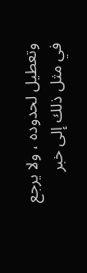وتعطيل لحدوده ، ولا يرجع في مثل ذلك إلى خبر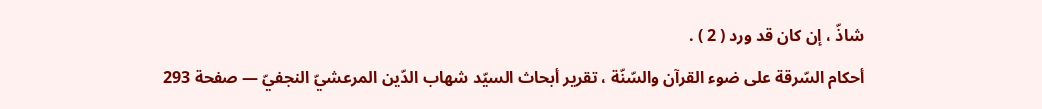شاذّ ، إن كان قد ورد ( 2 ) .
أحكام السّرقة على ضوء القرآن والسّنّة ، تقرير أبحاث السيّد شهاب الدّين المرعشيّ النجفيّ — صفحة 293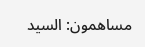مساهمون: السيد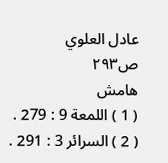عادل العلوي
ص٢٩٣
هامش
( 1 ) اللمعة 9 : 279 .
( 2 ) السرائر 3 : 291 .